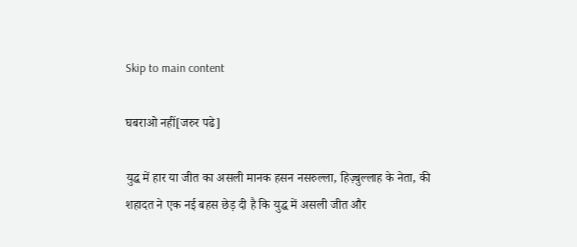Skip to main content

घबराओ नहीं[जरुर पढे]

युद्ध में हार या जीत का असली मानक हसन नसरुल्ला, हिज़्बुल्लाह के नेता, की शहादत ने एक नई बहस छेड़ दी है कि युद्ध में असली जीत और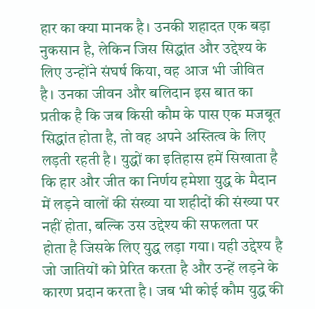हार का क्या मानक है। उनकी शहादत एक बड़ा नुकसान है, लेकिन जिस सिद्धांत और उद्देश्य के लिए उन्होंने संघर्ष किया, वह आज भी जीवित है। उनका जीवन और बलिदान इस बात का प्रतीक है कि जब किसी कौम के पास एक मजबूत सिद्धांत होता है, तो वह अपने अस्तित्व के लिए लड़ती रहती है। युद्धों का इतिहास हमें सिखाता है कि हार और जीत का निर्णय हमेशा युद्ध के मैदान में लड़ने वालों की संख्या या शहीदों की संख्या पर नहीं होता, बल्कि उस उद्देश्य की सफलता पर होता है जिसके लिए युद्ध लड़ा गया। यही उद्देश्य है जो जातियों को प्रेरित करता है और उन्हें लड़ने के कारण प्रदान करता है। जब भी कोई कौम युद्ध की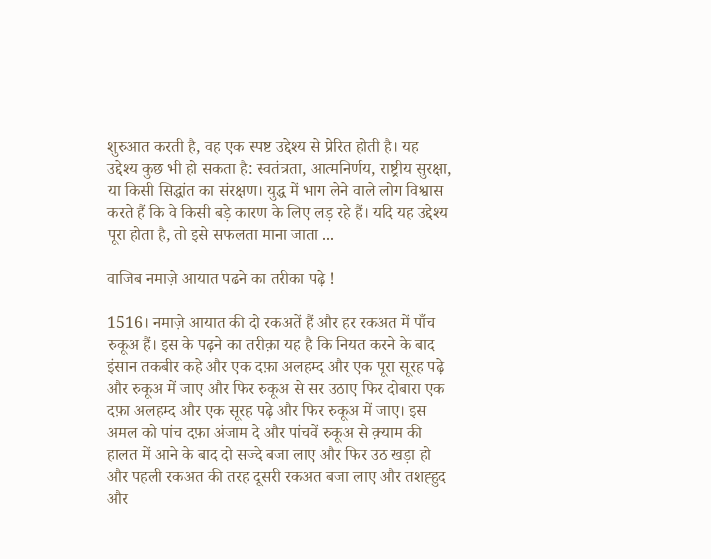शुरुआत करती है, वह एक स्पष्ट उद्देश्य से प्रेरित होती है। यह उद्देश्य कुछ भी हो सकता है: स्वतंत्रता, आत्मनिर्णय, राष्ट्रीय सुरक्षा, या किसी सिद्धांत का संरक्षण। युद्ध में भाग लेने वाले लोग विश्वास करते हैं कि वे किसी बड़े कारण के लिए लड़ रहे हैं। यदि यह उद्देश्य पूरा होता है, तो इसे सफलता माना जाता ...

वाजिब नमाज़े आयात पढने का तरीका पढ़े !

1516। नमाज़े आयात की दो रकअतें हैं और हर रकअत में पाँच रुकूअ हैं। इस के पढ़ने का तरीक़ा यह है कि नियत करने के बाद इंसान तकबीर कहे और एक दफ़ा अलहम्द और एक पूरा सूरह पढ़े और रुकूअ में जाए और फिर रुकूअ से सर उठाए फिर दोबारा एक दफ़ा अलहम्द और एक सूरह पढ़े और फिर रुकूअ में जाए। इस अमल को पांच दफ़ा अंजाम दे और पांचवें रुकूअ से क़्याम की हालत में आने के बाद दो सज्दे बजा लाए और फिर उठ खड़ा हो और पहली रकअत की तरह दूसरी रकअत बजा लाए और तशह्हुद और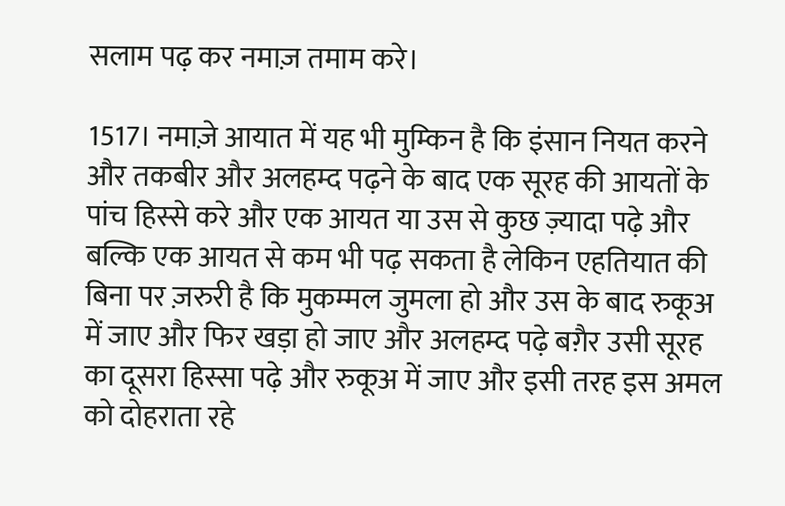सलाम पढ़ कर नमाज़ तमाम करे।

1517। नमाज़े आयात में यह भी मुम्किन है कि इंसान नियत करने और तकबीर और अलहम्द पढ़ने के बाद एक सूरह की आयतों के पांच हिस्से करे और एक आयत या उस से कुछ ज़्यादा पढ़े और बल्कि एक आयत से कम भी पढ़ सकता है लेकिन एहतियात की बिना पर ज़रुरी है कि मुकम्मल जुमला हो और उस के बाद रुकूअ में जाए और फिर खड़ा हो जाए और अलहम्द पढ़े बग़ैर उसी सूरह का दूसरा हिस्सा पढ़े और रुकूअ में जाए और इसी तरह इस अमल को दोहराता रहे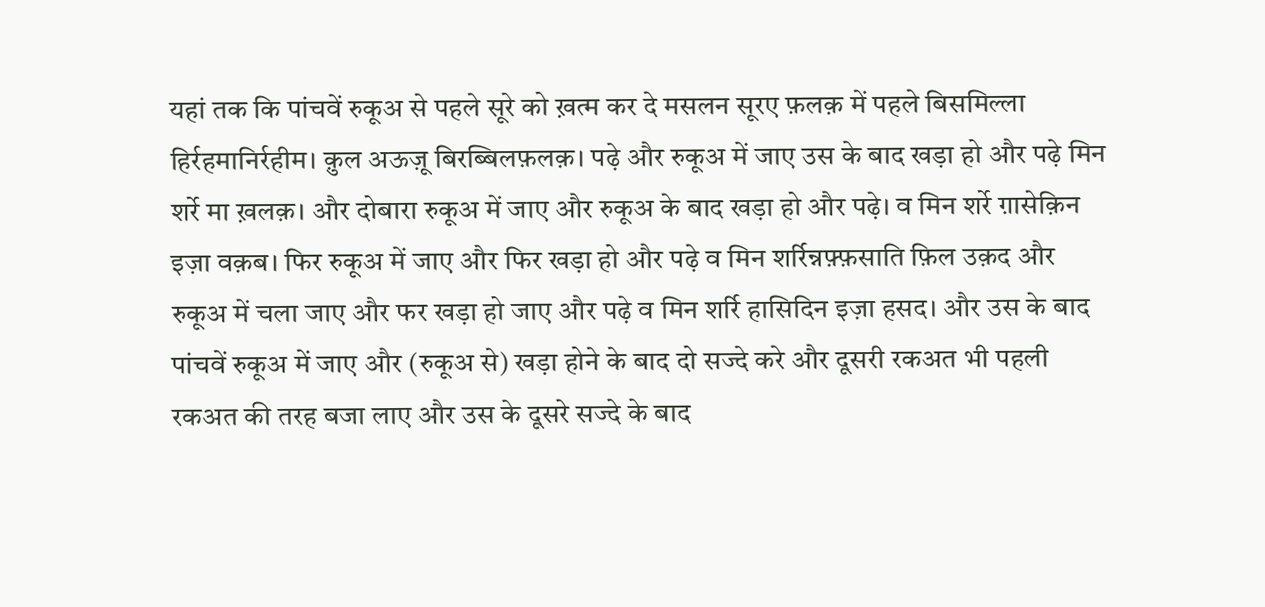यहां तक कि पांचवें रुकूअ से पहले सूरे को ख़त्म कर दे मसलन सूरए फ़लक़ में पहले बिसमिल्ला हिर्रहमानिर्रहीम। क़ुल अऊज़ू बिरब्बिलफ़लक़। पढ़े और रुकूअ में जाए उस के बाद खड़ा हो और पढ़े मिन शर्रे मा ख़लक़। और दोबारा रुकूअ में जाए और रुकूअ के बाद खड़ा हो और पढ़े। व मिन शर्रे ग़ासेक़िन इज़ा वक़ब। फिर रुकूअ में जाए और फिर खड़ा हो और पढ़े व मिन शर्रिन्नफ़्फ़साति फ़िल उक़द और रुकूअ में चला जाए और फर खड़ा हो जाए और पढ़े व मिन शर्रि हासिदिन इज़ा हसद। और उस के बाद पांचवें रुकूअ में जाए और (रुकूअ से) खड़ा होने के बाद दो सज्दे करे और दूसरी रकअत भी पहली रकअत की तरह बजा लाए और उस के दूसरे सज्दे के बाद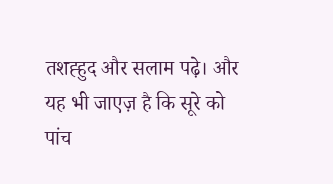तशह्हुद और सलाम पढ़े। और यह भी जाएज़ है कि सूरे को पांच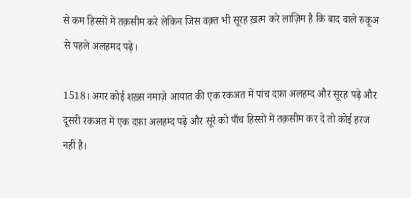से कम हिस्सों में तक़सीम करे लेकिन जिस वक़्त भी सूरह ख़त्म करे लाज़िम है कि बाद वाले रुकूअ से पहले अलहमद पढ़े।

1518। अगर कोई शख़्स नमाज़े आयात की एक रकअत में पांच दफ़ा अलहम्द और सूरह पढ़े और दूसरी रकअत में एक दफ़ा अलहम्द पढ़े और सूरे को पाँच हिस्सों में तक़सीम कर दे तो कोई हरज नहीं है।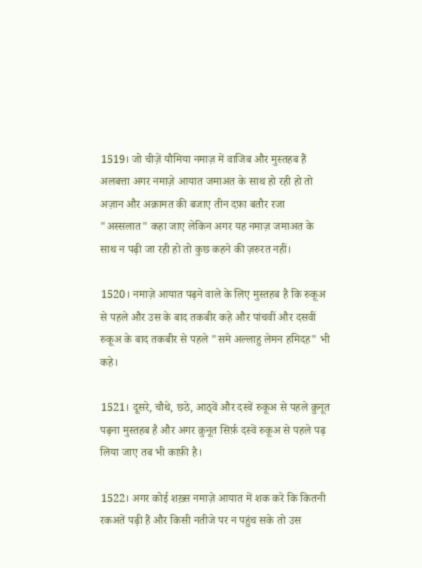1519। जो चीज़ें यौमिया नमाज़ में वाजिब और मुस्तहब हैं अलबत्ता अगर नमाज़े आयात जमाअत के साथ हो रही हो तो अज़ान और अक़ामत की बजाए तीन दफ़ा बतौर रजा "अस्सलात" कहा जाए लेकिन अगर यह नमाज़ जमाअत के साथ न पढ़ी जा रही हो तो कुछ कहने की ज़रुरत नहीं।

1520। नमाज़े आयात पढ़ने वाले के लिए मुस्तहब है कि रुकूअ से पहले और उस के बाद तकबीर कहे और पांचवीं और दसवीं रुकूअ के बाद तकबीर से पहले "समे अल्लाहु लेमन हमिदह" भी कहे।

1521। दूसरे, चौथे, छठे, आठ्वें और दस्वें रुकूअ से पहले क़ुनूत पढ़ना मुस्तहब है और अगर क़ुनूत सिर्फ़ दस्वें रुकूअ से पहले पढ़ लिया जाए तब भी काफ़ी है।

1522। अगर कोई शख़्स नमाज़े आयात में शक करे कि कितनी रकअतें पढ़ी हैं और किसी नतीजे पर न पहुंच सके तो उस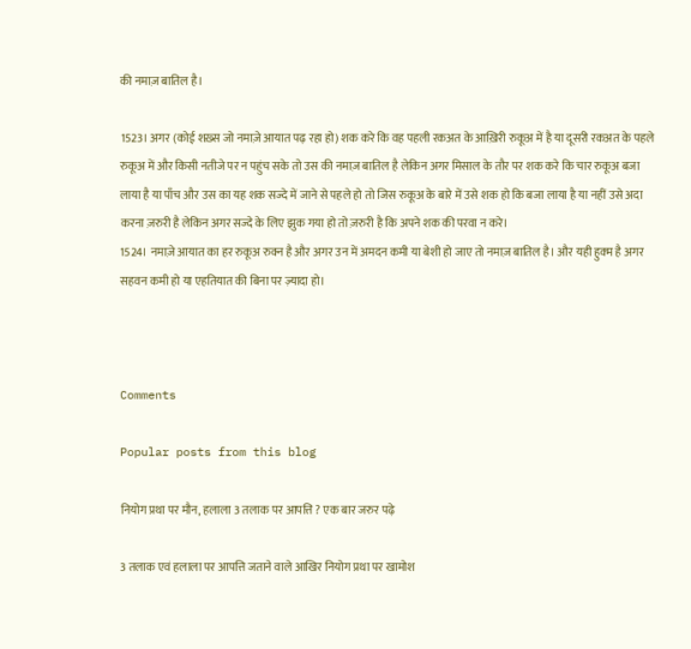की नमाज़ बातिल है।

1523। अगर (कोई शख़्स जो नमाज़े आयात पढ़ रहा हो) शक करे कि वह पहली रकअत के आख़िरी रुकूअ में है या दूसरी रकअत के पहले रुकूअ में और किसी नतीजे पर न पहुंच सके तो उस की नमाज़ बातिल है लेकिन अगर मिसाल के तौर पर शक करे कि चार रुकूअ बजा लाया है या पाँच और उस का यह शक सज्दे में जाने से पहले हो तो जिस रुकूअ के बारे में उसे शक हो कि बजा लाया है या नहीं उसे अदा करना ज़रुरी है लेकिन अगर सज्दे के लिए झुक गया हो तो ज़रुरी है कि अपने शक की परवा न करे।
1524। नमाज़े आयात का हर रुकूअ रुक्न है और अगर उन में अमदन कमी या बेशी हो जाए तो नमाज़ बातिल है। और यही हुक्म है अगर सहवन कमी हो या एहतियात की बिना पर ज़्यादा हो।



Comments

Popular posts from this blog

नियोग प्रथा पर मौन, हलाला 3 तलाक पर आपत्ति ? एक बार जरुर पढ़े

3 तलाक एवं हलाला पर आपत्ति जताने वाले आखिर नियोग प्रथा पर खामोश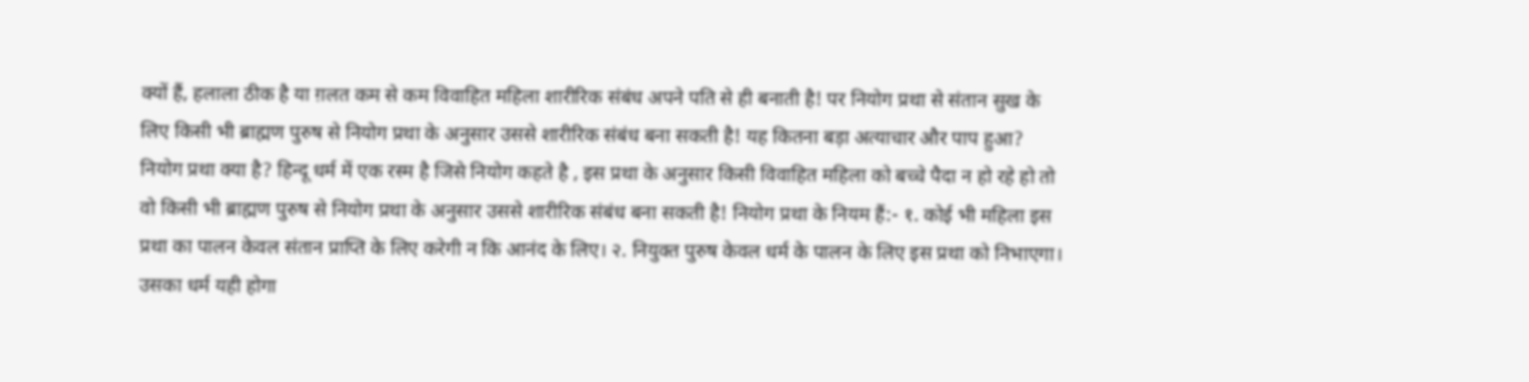क्यों हैं, हलाला ठीक है या ग़लत कम से कम विवाहित महिला शारीरिक संबंध अपने पति से ही बनाती है! पर नियोग प्रथा से संतान सुख के लिए किसी भी ब्राह्मण पुरुष से नियोग प्रथा के अनुसार उससे शारीरिक संबंध बना सकती है! यह कितना बड़ा अत्याचार और पाप हुआ? नियोग प्रथा क्या है? हिन्दू धर्म में एक रस्म है जिसे नियोग कहते है , इस प्रथा के अनुसार किसी विवाहित महिला को बच्चे पैदा न हो रहे हो तो वो किसी भी ब्राह्मण पुरुष से नियोग प्रथा के अनुसार उससे शारीरिक संबंध बना सकती है! नियोग प्रथा के नियम हैं:- १. कोई भी महिला इस प्रथा का पालन केवल संतान प्राप्ति के लिए करेगी न कि आनंद के लिए। २. नियुक्त पुरुष केवल धर्म के पालन के लिए इस प्रथा को निभाएगा। उसका धर्म यही होगा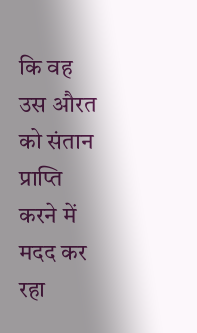कि वह उस औरत को संतान प्राप्ति करने में मदद कर रहा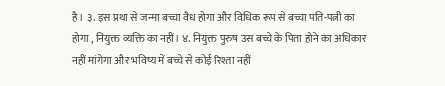है। ३. इस प्रथा से जन्मा बच्चा वैध होगा और विधिक रूप से बच्चा पति-पत्नी का होगा , नियुक्त व्यक्ति का नहीं। ४. नियुक्त पुरुष उस बच्चे के पिता होने का अधिकार नहीं मांगेगा और भविष्य में बच्चे से कोई रिश्ता नहीं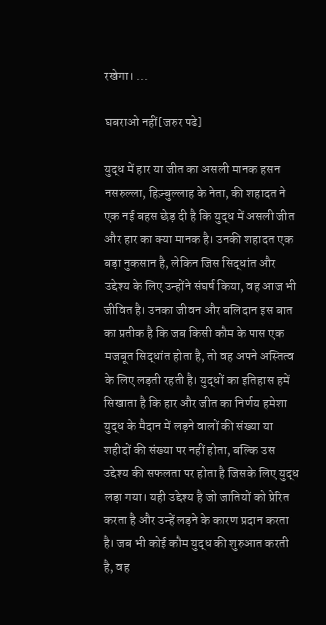रखेगा। ...

घबराओ नहीं[जरुर पढे]

युद्ध में हार या जीत का असली मानक हसन नसरुल्ला, हिज़्बुल्लाह के नेता, की शहादत ने एक नई बहस छेड़ दी है कि युद्ध में असली जीत और हार का क्या मानक है। उनकी शहादत एक बड़ा नुकसान है, लेकिन जिस सिद्धांत और उद्देश्य के लिए उन्होंने संघर्ष किया, वह आज भी जीवित है। उनका जीवन और बलिदान इस बात का प्रतीक है कि जब किसी कौम के पास एक मजबूत सिद्धांत होता है, तो वह अपने अस्तित्व के लिए लड़ती रहती है। युद्धों का इतिहास हमें सिखाता है कि हार और जीत का निर्णय हमेशा युद्ध के मैदान में लड़ने वालों की संख्या या शहीदों की संख्या पर नहीं होता, बल्कि उस उद्देश्य की सफलता पर होता है जिसके लिए युद्ध लड़ा गया। यही उद्देश्य है जो जातियों को प्रेरित करता है और उन्हें लड़ने के कारण प्रदान करता है। जब भी कोई कौम युद्ध की शुरुआत करती है, वह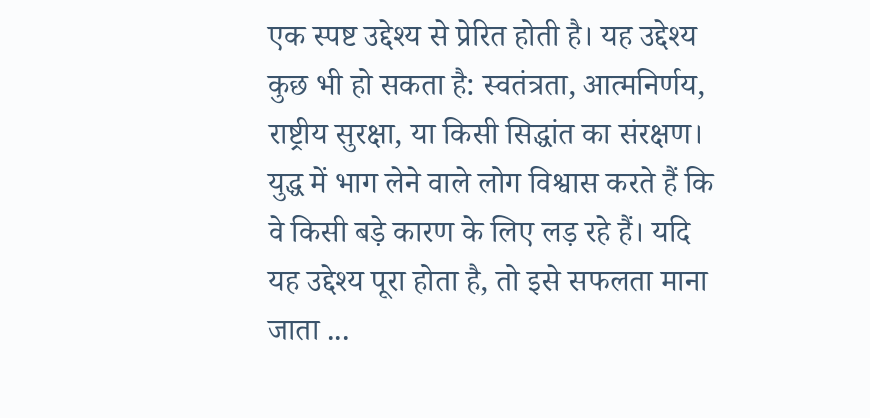एक स्पष्ट उद्देश्य से प्रेरित होती है। यह उद्देश्य कुछ भी हो सकता है: स्वतंत्रता, आत्मनिर्णय, राष्ट्रीय सुरक्षा, या किसी सिद्धांत का संरक्षण। युद्ध में भाग लेने वाले लोग विश्वास करते हैं कि वे किसी बड़े कारण के लिए लड़ रहे हैं। यदि यह उद्देश्य पूरा होता है, तो इसे सफलता माना जाता ...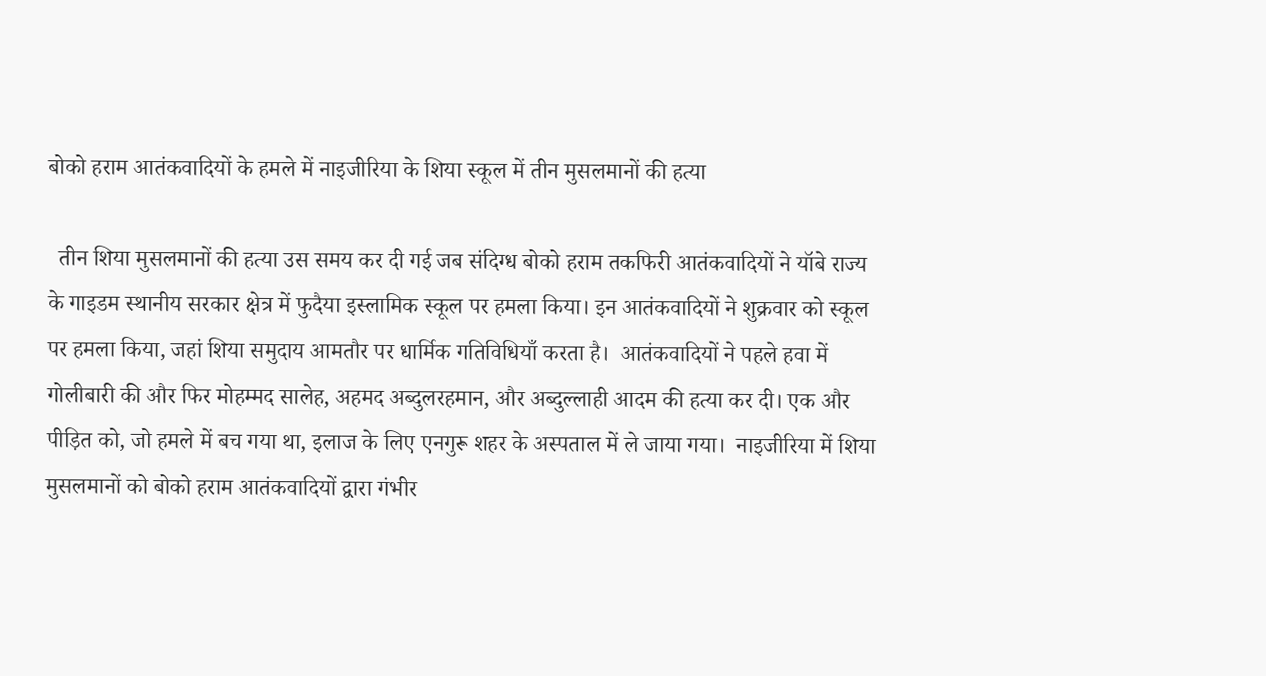बोको हराम आतंकवादियों के हमले में नाइजीरिया के शिया स्कूल में तीन मुसलमानों की हत्या

  तीन शिया मुसलमानों की हत्या उस समय कर दी गई जब संदिग्ध बोको हराम तकफिरी आतंकवादियों ने यॉबे राज्य के गाइडम स्थानीय सरकार क्षेत्र में फुदैया इस्लामिक स्कूल पर हमला किया। इन आतंकवादियों ने शुक्रवार को स्कूल पर हमला किया, जहां शिया समुदाय आमतौर पर धार्मिक गतिविधियाँ करता है।  आतंकवादियों ने पहले हवा में गोलीबारी की और फिर मोहम्मद सालेह, अहमद अब्दुलरहमान, और अब्दुल्लाही आदम की हत्या कर दी। एक और पीड़ित को, जो हमले में बच गया था, इलाज के लिए एनगुरू शहर के अस्पताल में ले जाया गया।  नाइजीरिया में शिया मुसलमानों को बोको हराम आतंकवादियों द्वारा गंभीर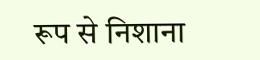रूप से निशाना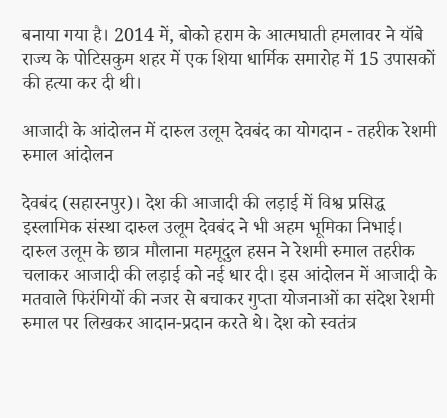बनाया गया है। 2014 में, बोको हराम के आत्मघाती हमलावर ने यॉबे राज्य के पोटिसकुम शहर में एक शिया धार्मिक समारोह में 15 उपासकों की हत्या कर दी थी।

आजादी के आंदोलन में दारुल उलूम देवबंद का योगदान - तहरीक रेशमी रुमाल आंदोलन

देवबंद (सहारनपुर)। देश की आजादी की लड़ाई में विश्व प्रसिद्ध इस्लामिक संस्था दारुल उलूम देवबंद ने भी अहम भूमिका निभाई। दारुल उलूम के छात्र मौलाना महमूदुल हसन ने रेशमी रुमाल तहरीक चलाकर आजादी की लड़ाई को नई धार दी। इस आंदोलन में आजादी के मतवाले फिरंगियों की नजर से बचाकर गुप्ता योजनाओं का संदेश रेशमी रुमाल पर लिखकर आदान-प्रदान करते थे। देश को स्वतंत्र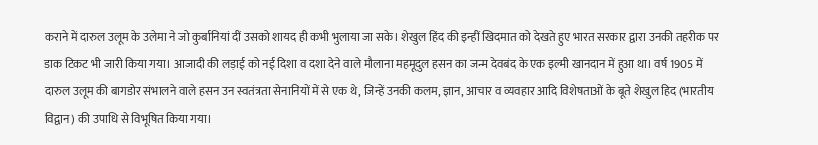कराने में दारुल उलूम के उलेमा ने जो कुर्बानियां दीं उसको शायद ही कभी भुलाया जा सके। शेखुल हिंद की इन्हीं खिदमात को देखते हुए भारत सरकार द्वारा उनकी तहरीक पर डाक टिकट भी जारी किया गया। आजादी की लड़ाई को नई दिशा व दशा देने वाले मौलाना महमूदुल हसन का जन्म देवबंद के एक इल्मी खानदान में हुआ था। वर्ष 1905 में दारुल उलूम की बागडोर संभालने वाले हसन उन स्वतंत्रता सेनानियों में से एक थे, जिन्हें उनकी कलम, ज्ञान, आचार व व्यवहार आदि विशेषताओं के बूते शेखुल हिद (भारतीय विद्वान) की उपाधि से विभूषित किया गया।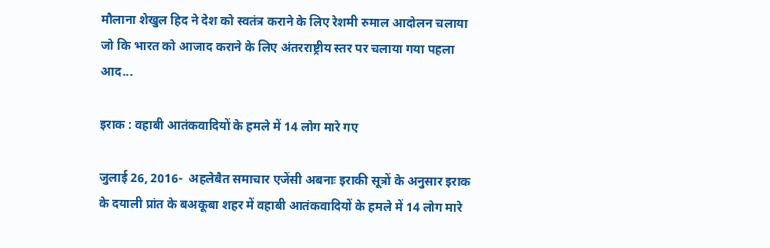मौलाना शेखुल हिद ने देश को स्वतंत्र कराने के लिए रेशमी रुमाल आदोलन चलाया जो कि भारत को आजाद कराने के लिए अंतरराष्ट्रीय स्तर पर चलाया गया पहला आद...

इराक : वहाबी आतंकवादियों के हमले में 14 लोग मारे गए

जुलाई 26, 2016-  अहलेबैत समाचार एजेंसी अबनाः इराकी सूत्रों के अनुसार इराक के दयाली प्रांत के बअकूबा शहर में वहाबी आतंकवादियों के हमले में 14 लोग मारे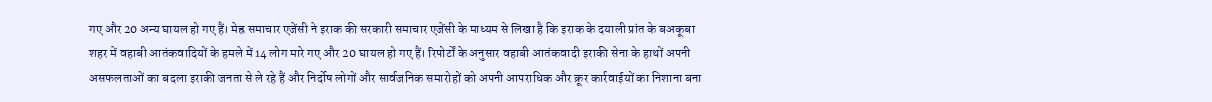गए और 20 अन्य घायल हो गए हैं। मेह्र समाचार एजेंसी ने इराक की सरकारी समाचार एजेंसी के माध्यम से लिखा है कि इराक के दयाली प्रांत के बअकूबा शहर में वहाबी आतंकवादियों के हमले में 14 लोग मारे गए और 20 घायल हो गए हैं। रिपोर्टों के अनुसार वहाबी आतंकवादी इराकी सेना के हाथों अपनी असफलताओं का बदला इराकी जनता से ले रहे हैं और निर्दोष लोगों और सार्वजनिक समारोहों को अपनी आपराधिक और क्रूर कार्रवाईयों का निशाना बना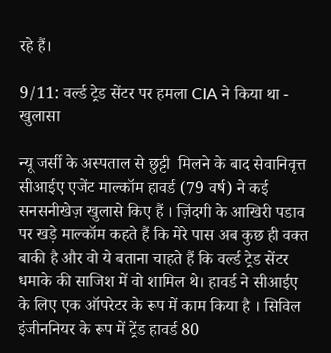रहे हैं।

9/11: वर्ल्ड ट्रेड सेंटर पर हमला CIA ने किया था - खुलासा

न्यू जर्सी के अस्पताल से छुट्टी  मिलने के बाद सेवानिवृत्त सीआईए एजेंट माल्कॉम हावर्ड (79 वर्ष) ने कई सनसनीखेज़ खुलासे किए हैं । ज़िंदगी के आखिरी पडाव पर खड़े माल्कॉम कहते हैं कि मेरे पास अब कुछ ही वक्त बाकी है और वो ये बताना चाहते हैं कि वर्ल्ड ट्रेड सेंटर धमाके की साजिश में वो शामिल थे। हावर्ड ने सीआईए के लिए एक ऑपरेटर के रूप में काम किया है । सिविल इंजीननियर के रूप में ट्रेंड हावर्ड 80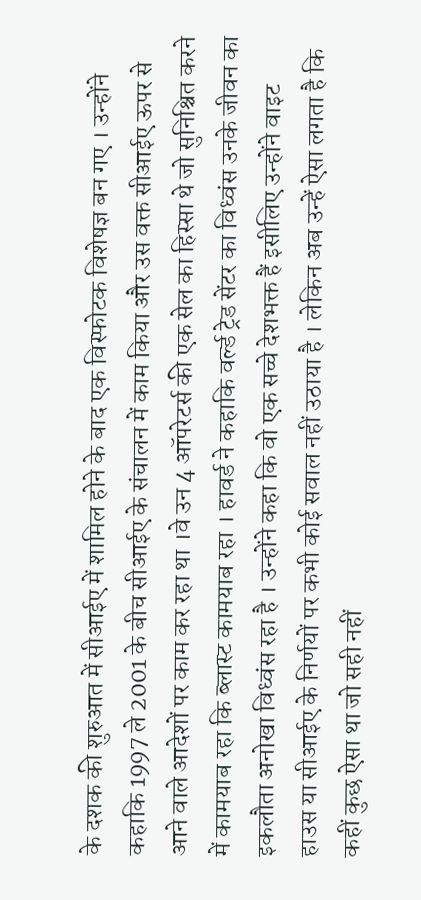के दशक की शुरुआत में सीआईए में शामिल होने के बाद एक विस्फोटक विशेषज्ञ बन गए । उन्होंने कहाकि 1997 ले 2001 के बीच सीआईए के संचालन में काम किया और उस वक्त सीआईए ऊपर से आने वाले आदेशों पर काम कर रहा था ।वे उन 4 ऑपरेटर्स की एक सेल का हिस्सा थे जो सुनिश्चित करने में कामयाब रहा कि ब्लास्ट कामयाब रहा । हावर्ड ने कहाकि वर्ल्ड ट्रेड सेंटर का विध्वंस उनके जीवन का इकलौता अनोखा विध्वंस रहा है । उन्होंने कहा कि वो एक सच्चे देशभक्त हैं इसीलिए उन्होंने वाइट हाउस या सीआईए के निर्णयों पर कभी कोई सवाल नहीं उठाया है । लेकिन अब उन्हें ऐसा लगता है कि कहीं कुछ ऐसा था जो सही नहीं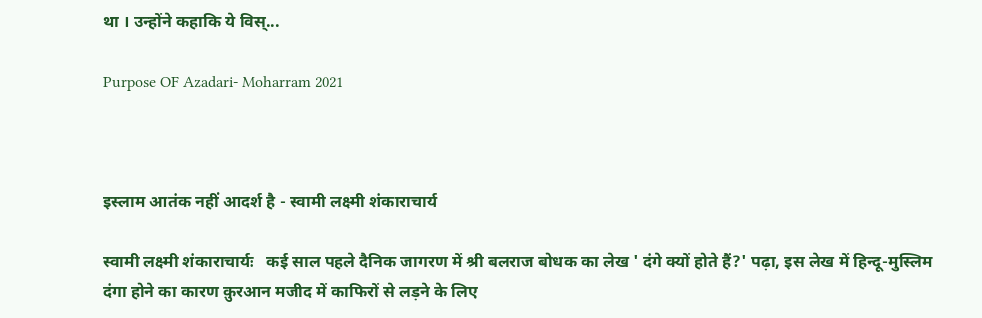था । उन्होंने कहाकि ये विस्...

Purpose OF Azadari- Moharram 2021



इस्लाम आतंक नहीं आदर्श है - स्वामी लक्ष्मी शंकाराचार्य

स्वामी लक्ष्मी शंकाराचार्यः   कई साल पहले दैनिक जागरण में श्री बलराज बोधक का लेख ' दंगे क्यों होते हैं?' पढ़ा, इस लेख में हिन्दू-मुस्लिम दंगा होने का कारण क़ुरआन मजीद में काफिरों से लड़ने के लिए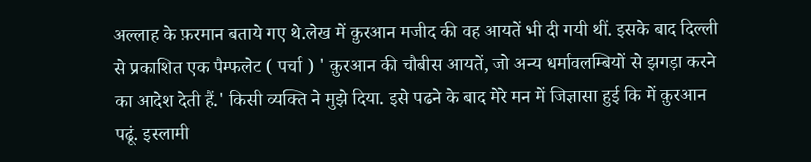अल्लाह के फ़रमान बताये गए थे.लेख में क़ुरआन मजीद की वह आयतें भी दी गयी थीं. इसके बाद दिल्ली से प्रकाशित एक पैम्फलेट ( पर्चा ) ' क़ुरआन की चौबीस आयतें, जो अन्य धर्मावलम्बियों से झगड़ा करने का आदेश देती हैं.' किसी व्यक्ति ने मुझे दिया. इसे पढने के बाद मेरे मन में जिज्ञासा हुई कि में क़ुरआन पढूं. इस्लामी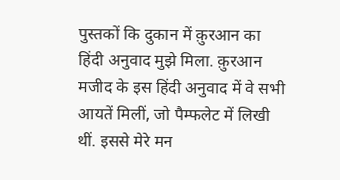पुस्तकों कि दुकान में क़ुरआन का हिंदी अनुवाद मुझे मिला. क़ुरआन मजीद के इस हिंदी अनुवाद में वे सभी आयतें मिलीं, जो पैम्फलेट में लिखी थीं. इससे मेरे मन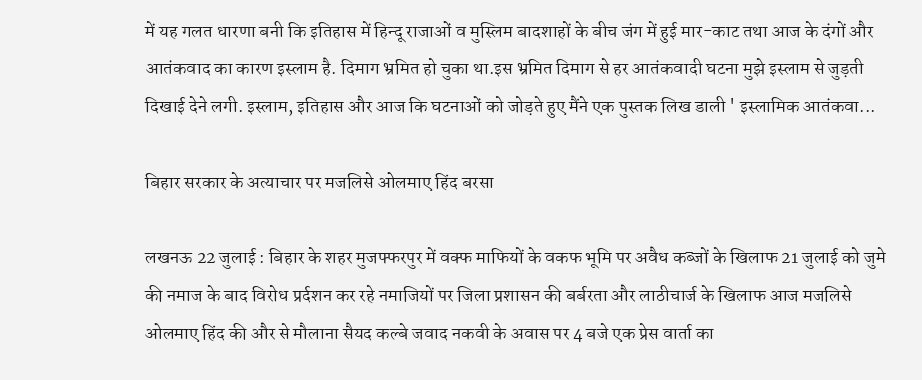में यह गलत धारणा बनी कि इतिहास में हिन्दू राजाओं व मुस्लिम बादशाहों के बीच जंग में हुई मार-काट तथा आज के दंगों और आतंकवाद का कारण इस्लाम है. दिमाग भ्रमित हो चुका था.इस भ्रमित दिमाग से हर आतंकवादी घटना मुझे इस्लाम से जुड़ती दिखाई देने लगी. इस्लाम, इतिहास और आज कि घटनाओं को जोड़ते हुए मैंने एक पुस्तक लिख डाली ' इस्लामिक आतंकवा...

बिहार सरकार के अत्याचार पर मजलिसे ओलमाए हिंद बरसा

लखनऊ 22 जुलाई : बिहार के शहर मुजफ्फरपुर में वक्फ माफियों के वकफ भूमि पर अवैध कब्जों के खिलाफ 21 जुलाई को जुमे की नमाज के बाद विरोध प्रर्दशन कर रहे नमाजियों पर जिला प्रशासन की बर्बरता और लाठीचार्ज के खिलाफ आज मजलिसे ओलमाए हिंद की और से मौलाना सैयद कल्बे जवाद नकवी के अवास पर 4 बजे एक प्रेस वार्ता का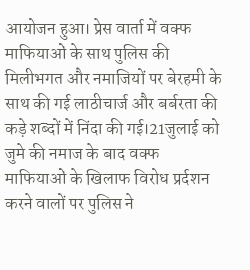आयोजन हुआ। प्रेस वार्ता में वक्फ माफियाओं के साथ पुलिस की मिलीभगत और नमाजियों पर बेरहमी के साथ की गई लाठीचार्ज और बर्बरता की कड़े शब्दों में निंदा की गई।21जुलाई को जुमे की नमाज के बाद वक्फ माफियाओं के खिलाफ विरोध प्रर्दशन करने वालों पर पुलिस ने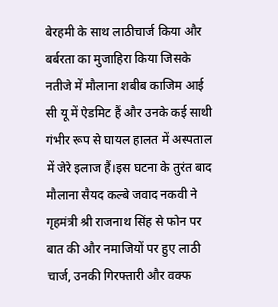बेरहमी के साथ लाठीचार्ज किया और बर्बरता का मुजाहिरा किया जिसके नतीजे में मौलाना शबीब काजिम आई सी यू में ऐडमिट हैं और उनके कई साथी गंभीर रूप से घायल हालत में अस्पताल में जेरे इलाज हैं।इस घटना के तुरंत बाद मौलाना सैयद कल्बे जवाद नकवी ने गृहमंत्री श्री राजनाथ सिंह से फोन पर बात की और नमाजियों पर हुए लाठी चार्ज, उनकी गिरफ्तारी और वक्फ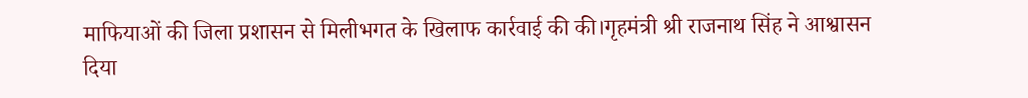माफियाओं की जिला प्रशासन से मिलीभगत के खिलाफ कार्रवाई की की।गृहमंत्री श्री राजनाथ सिंह ने आश्वासन दिया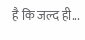है कि जल्द ही...